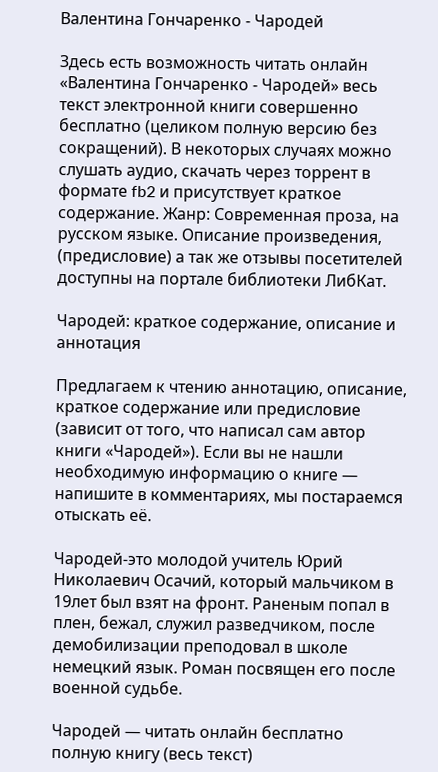Валентина Гончаренко - Чародей

Здесь есть возможность читать онлайн «Валентина Гончаренко - Чародей» весь текст электронной книги совершенно бесплатно (целиком полную версию без сокращений). В некоторых случаях можно слушать аудио, скачать через торрент в формате fb2 и присутствует краткое содержание. Жанр: Современная проза, на русском языке. Описание произведения, (предисловие) а так же отзывы посетителей доступны на портале библиотеки ЛибКат.

Чародей: краткое содержание, описание и аннотация

Предлагаем к чтению аннотацию, описание, краткое содержание или предисловие (зависит от того, что написал сам автор книги «Чародей»). Если вы не нашли необходимую информацию о книге — напишите в комментариях, мы постараемся отыскать её.

Чародей-это молодой учитель Юрий Николаевич Осачий, который мальчиком в 19лет был взят на фронт. Раненым попал в плен, бежал, служил разведчиком, после демобилизации преподовал в школе немецкий язык. Роман посвящен его после военной судьбе.

Чародей — читать онлайн бесплатно полную книгу (весь текст)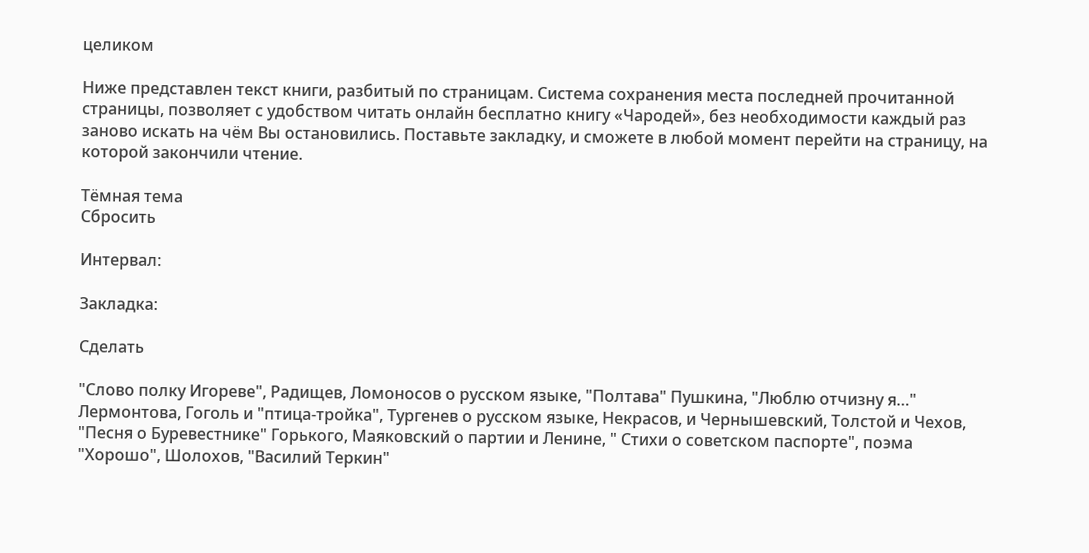целиком

Ниже представлен текст книги, разбитый по страницам. Система сохранения места последней прочитанной страницы, позволяет с удобством читать онлайн бесплатно книгу «Чародей», без необходимости каждый раз заново искать на чём Вы остановились. Поставьте закладку, и сможете в любой момент перейти на страницу, на которой закончили чтение.

Тёмная тема
Сбросить

Интервал:

Закладка:

Сделать

"Слово полку Игореве", Радищев, Ломоносов о русском языке, "Полтава" Пушкина, "Люблю отчизну я…" Лермонтова, Гоголь и "птица-тройка", Тургенев о русском языке, Некрасов, и Чернышевский, Толстой и Чехов, "Песня о Буревестнике" Горького, Маяковский о партии и Ленине, " Стихи о советском паспорте", поэма "Хорошо", Шолохов, "Василий Теркин"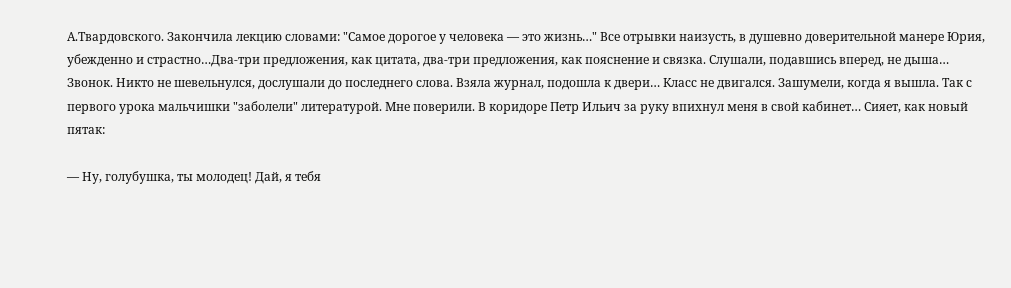А.Твардовского. Закончила лекцию словами: "Самое дорогое у человека — это жизнь…" Все отрывки наизусть, в душевно доверительной манере Юрия, убежденно и страстно…Два-три предложения, как цитата, два-три предложения, как пояснение и связка. Слушали, подавшись вперед, не дыша… Звонок. Никто не шевельнулся, дослушали до последнего слова. Взяла журнал, подошла к двери… Класс не двигался. Зашумели, когда я вышла. Так с первого урока мальчишки "заболели" литературой. Мне поверили. В коридоре Петр Ильич за руку впихнул меня в свой кабинет… Сияет, как новый пятак:

— Ну, голубушка, ты молодец! Дай, я тебя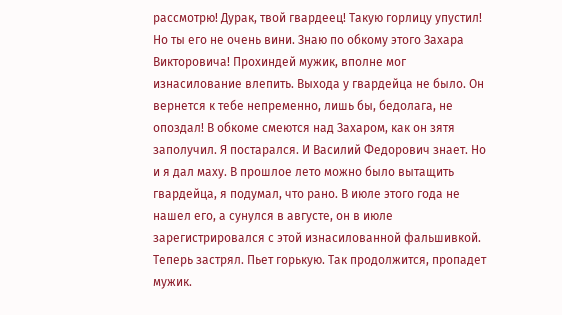рассмотрю! Дурак, твой гвардеец! Такую горлицу упустил! Но ты его не очень вини. Знаю по обкому этого Захара Викторовича! Прохиндей мужик, вполне мог изнасилование влепить. Выхода у гвардейца не было. Он вернется к тебе непременно, лишь бы, бедолага, не опоздал! В обкоме смеются над Захаром, как он зятя заполучил. Я постарался. И Василий Федорович знает. Но и я дал маху. В прошлое лето можно было вытащить гвардейца, я подумал, что рано. В июле этого года не нашел его, а сунулся в августе, он в июле зарегистрировался с этой изнасилованной фальшивкой. Теперь застрял. Пьет горькую. Так продолжится, пропадет мужик.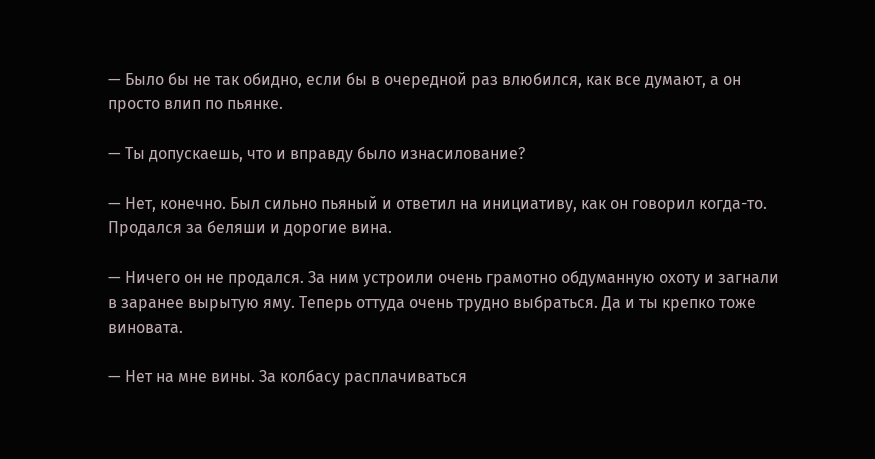— Было бы не так обидно, если бы в очередной раз влюбился, как все думают, а он просто влип по пьянке.

— Ты допускаешь, что и вправду было изнасилование?

— Нет, конечно. Был сильно пьяный и ответил на инициативу, как он говорил когда-то. Продался за беляши и дорогие вина.

— Ничего он не продался. За ним устроили очень грамотно обдуманную охоту и загнали в заранее вырытую яму. Теперь оттуда очень трудно выбраться. Да и ты крепко тоже виновата.

— Нет на мне вины. За колбасу расплачиваться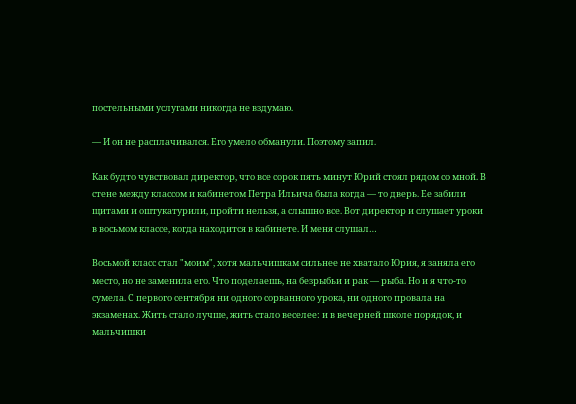постельными услугами никогда не вздумаю.

— И он не расплачивался. Его умело обманули. Поэтому запил.

Как будто чувствовал директор, что все сорок пять минут Юрий стоял рядом со мной. В стене между классом и кабинетом Петра Ильича была когда — то дверь. Ее забили щитами и оштукатурили, пройти нельзя, а слышно все. Вот директор и слушает уроки в восьмом классе, когда находится в кабинете. И меня слушал…

Восьмой класс стал "моим", хотя мальчишкам сильнее не хватало Юрия, я заняла его место, но не заменила его. Что поделаешь, на безрыбьи и рак — рыба. Но и я что-то сумела. С первого сентября ни одного сорванного урока, ни одного провала на экзаменах. Жить стало лучше, жить стало веселее: и в вечерней школе порядок, и мальчишки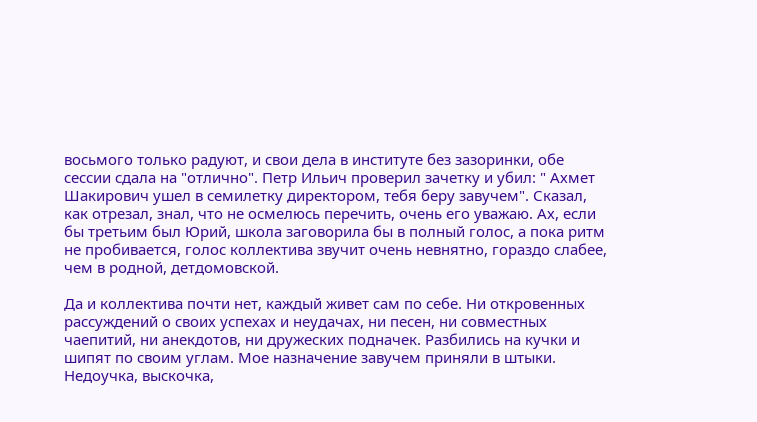восьмого только радуют, и свои дела в институте без зазоринки, обе сессии сдала на "отлично". Петр Ильич проверил зачетку и убил: " Ахмет Шакирович ушел в семилетку директором, тебя беру завучем". Сказал, как отрезал, знал, что не осмелюсь перечить, очень его уважаю. Ах, если бы третьим был Юрий, школа заговорила бы в полный голос, а пока ритм не пробивается, голос коллектива звучит очень невнятно, гораздо слабее, чем в родной, детдомовской.

Да и коллектива почти нет, каждый живет сам по себе. Ни откровенных рассуждений о своих успехах и неудачах, ни песен, ни совместных чаепитий, ни анекдотов, ни дружеских подначек. Разбились на кучки и шипят по своим углам. Мое назначение завучем приняли в штыки. Недоучка, выскочка,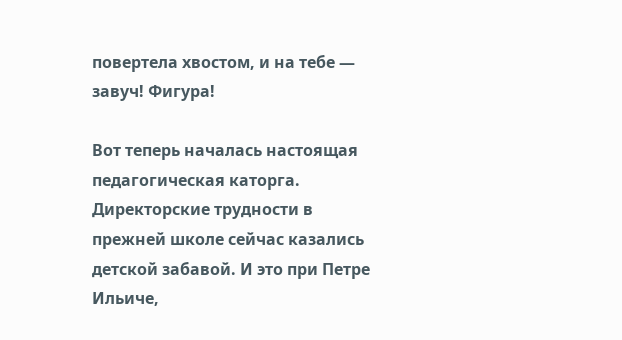повертела хвостом, и на тебе — завуч! Фигура!

Вот теперь началась настоящая педагогическая каторга. Директорские трудности в прежней школе сейчас казались детской забавой. И это при Петре Ильиче,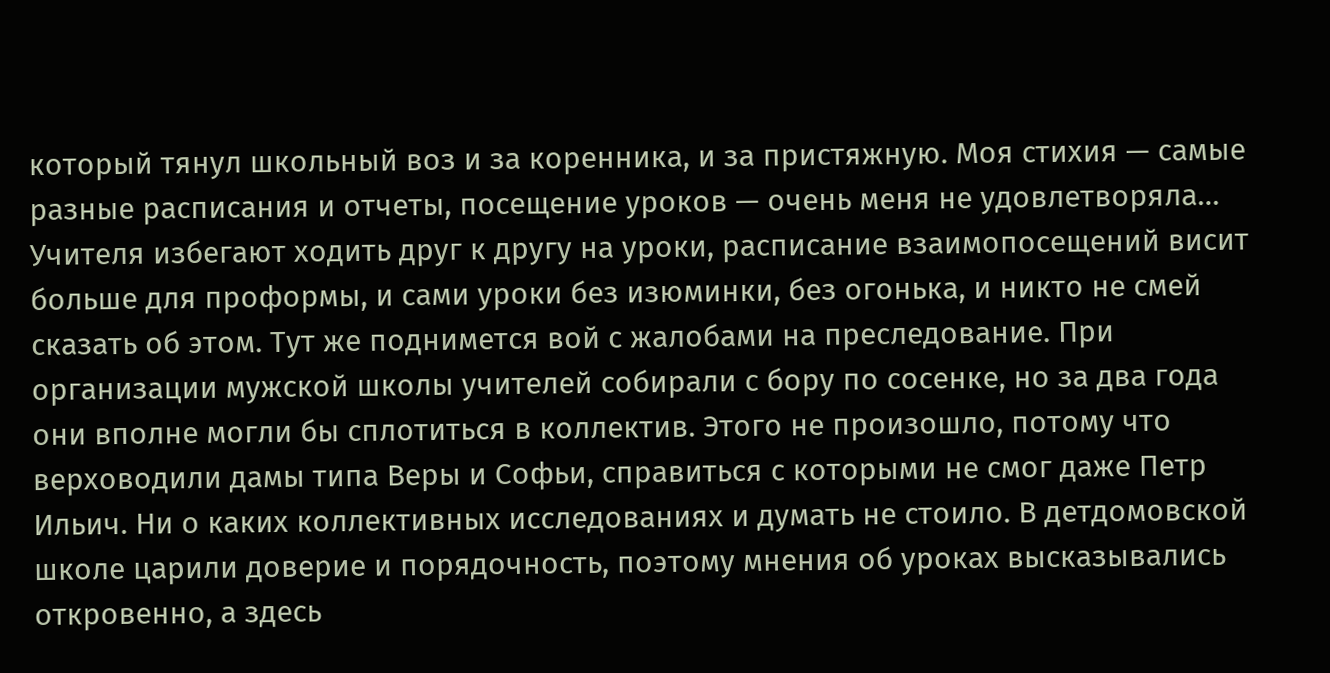который тянул школьный воз и за коренника, и за пристяжную. Моя стихия — самые разные расписания и отчеты, посещение уроков — очень меня не удовлетворяла… Учителя избегают ходить друг к другу на уроки, расписание взаимопосещений висит больше для проформы, и сами уроки без изюминки, без огонька, и никто не смей сказать об этом. Тут же поднимется вой с жалобами на преследование. При организации мужской школы учителей собирали с бору по сосенке, но за два года они вполне могли бы сплотиться в коллектив. Этого не произошло, потому что верховодили дамы типа Веры и Софьи, справиться с которыми не смог даже Петр Ильич. Ни о каких коллективных исследованиях и думать не стоило. В детдомовской школе царили доверие и порядочность, поэтому мнения об уроках высказывались откровенно, а здесь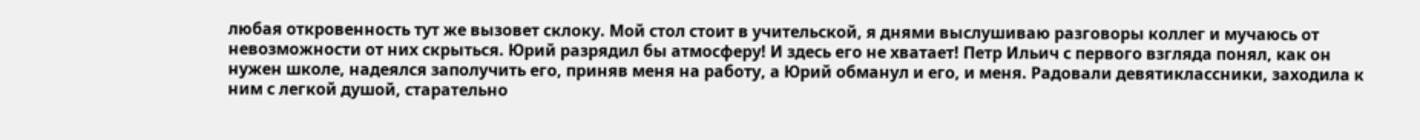любая откровенность тут же вызовет склоку. Мой стол стоит в учительской, я днями выслушиваю разговоры коллег и мучаюсь от невозможности от них скрыться. Юрий разрядил бы атмосферу! И здесь его не хватает! Петр Ильич с первого взгляда понял, как он нужен школе, надеялся заполучить его, приняв меня на работу, а Юрий обманул и его, и меня. Радовали девятиклассники, заходила к ним с легкой душой, старательно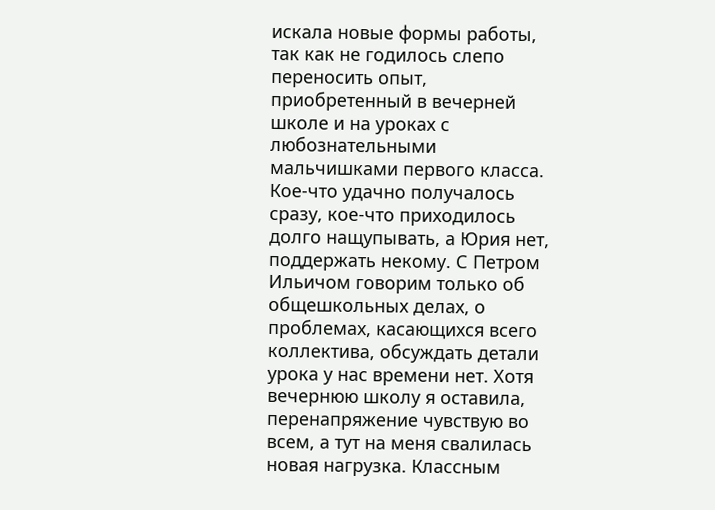искала новые формы работы, так как не годилось слепо переносить опыт, приобретенный в вечерней школе и на уроках с любознательными мальчишками первого класса. Кое-что удачно получалось сразу, кое-что приходилось долго нащупывать, а Юрия нет, поддержать некому. С Петром Ильичом говорим только об общешкольных делах, о проблемах, касающихся всего коллектива, обсуждать детали урока у нас времени нет. Хотя вечернюю школу я оставила, перенапряжение чувствую во всем, а тут на меня свалилась новая нагрузка. Классным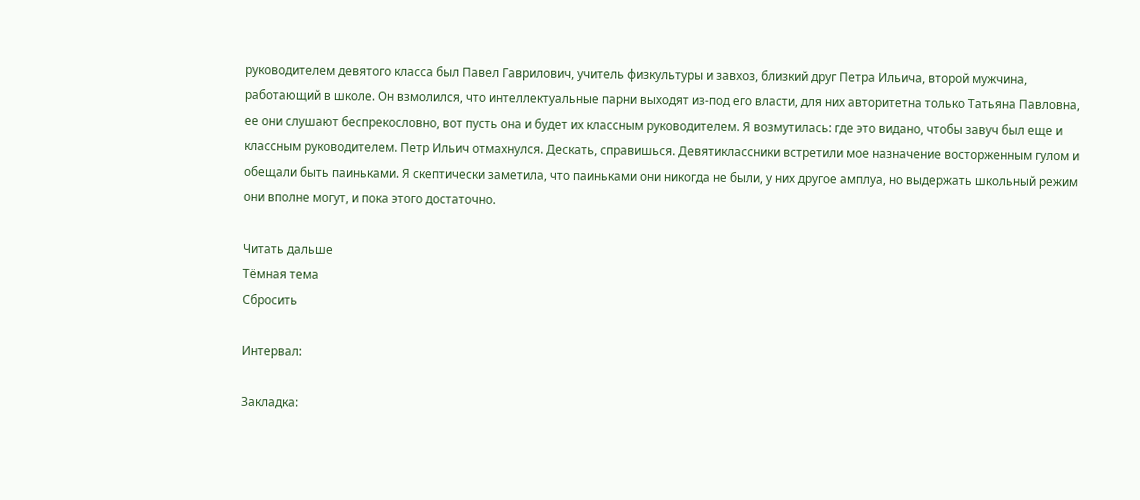руководителем девятого класса был Павел Гаврилович, учитель физкультуры и завхоз, близкий друг Петра Ильича, второй мужчина, работающий в школе. Он взмолился, что интеллектуальные парни выходят из-под его власти, для них авторитетна только Татьяна Павловна, ее они слушают беспрекословно, вот пусть она и будет их классным руководителем. Я возмутилась: где это видано, чтобы завуч был еще и классным руководителем. Петр Ильич отмахнулся. Дескать, справишься. Девятиклассники встретили мое назначение восторженным гулом и обещали быть паиньками. Я скептически заметила, что паиньками они никогда не были, у них другое амплуа, но выдержать школьный режим они вполне могут, и пока этого достаточно.

Читать дальше
Тёмная тема
Сбросить

Интервал:

Закладка: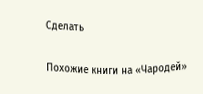Сделать

Похожие книги на «Чародей»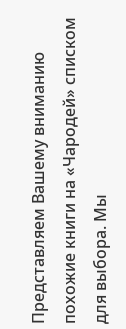Представляем Вашему вниманию похожие книги на «Чародей» списком для выбора. Мы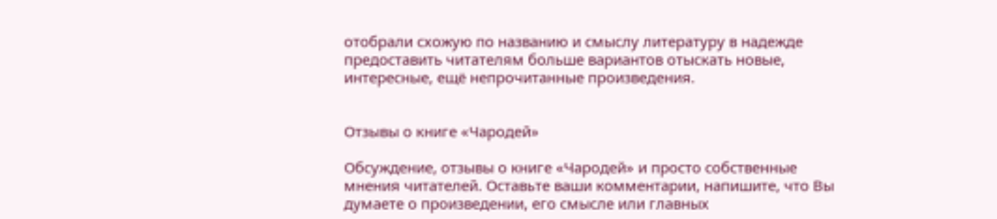отобрали схожую по названию и смыслу литературу в надежде предоставить читателям больше вариантов отыскать новые, интересные, ещё непрочитанные произведения.


Отзывы о книге «Чародей»

Обсуждение, отзывы о книге «Чародей» и просто собственные мнения читателей. Оставьте ваши комментарии, напишите, что Вы думаете о произведении, его смысле или главных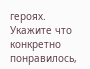героях. Укажите что конкретно понравилось,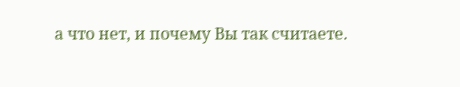а что нет, и почему Вы так считаете.